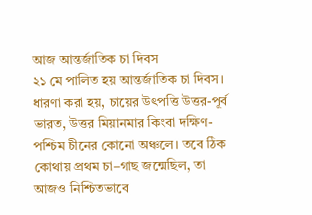আজ আন্তর্জাতিক চা দিবস
২১ মে পালিত হয় আন্তর্জাতিক চা দিবস। ধারণা করা হয়, চায়ের উৎপত্তি উত্তর-পূর্ব ভারত, উত্তর মিয়ানমার কিংবা দক্ষিণ-পশ্চিম চীনের কোনো অঞ্চলে। তবে ঠিক কোথায় প্রথম চা–গাছ জন্মেছিল, তা আজও নিশ্চিতভাবে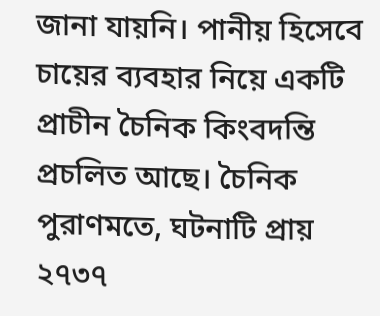জানা যায়নি। পানীয় হিসেবে চায়ের ব্যবহার নিয়ে একটি প্রাচীন চৈনিক কিংবদন্তি প্রচলিত আছে। চৈনিক পুরাণমতে, ঘটনাটি প্রায় ২৭৩৭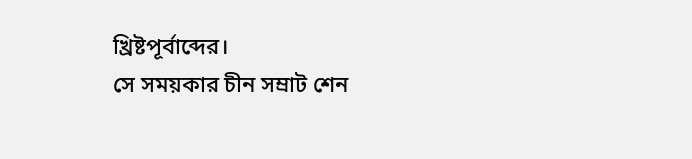খ্রিষ্টপূর্বাব্দের।
সে সময়কার চীন সম্রাট শেন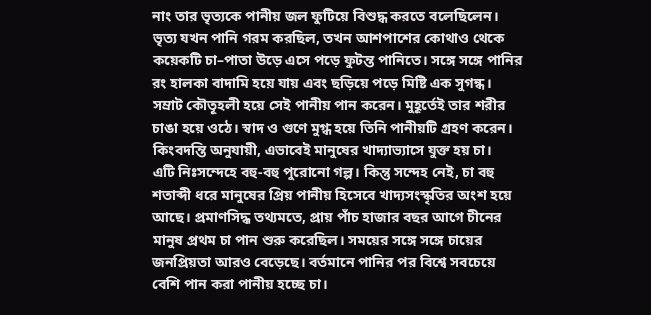নাং তার ভৃত্যকে পানীয় জল ফুটিয়ে বিশুদ্ধ করতে বলেছিলেন। ভৃত্য যখন পানি গরম করছিল, তখন আশপাশের কোথাও থেকে কয়েকটি চা–পাতা উড়ে এসে পড়ে ফুটন্ত পানিতে। সঙ্গে সঙ্গে পানির রং হালকা বাদামি হয়ে যায় এবং ছড়িয়ে পড়ে মিষ্টি এক সুগন্ধ। সম্রাট কৌতূহলী হয়ে সেই পানীয় পান করেন। মুহূর্তেই তার শরীর চাঙা হয়ে ওঠে। স্বাদ ও গুণে মুগ্ধ হয়ে তিনি পানীয়টি গ্রহণ করেন। কিংবদন্তি অনুযায়ী, এভাবেই মানুষের খাদ্যাভ্যাসে যুক্ত হয় চা।
এটি নিঃসন্দেহে বহু-বহু পুরোনো গল্প। কিন্তু সন্দেহ নেই, চা বহু শতাব্দী ধরে মানুষের প্রিয় পানীয় হিসেবে খাদ্যসংস্কৃতির অংশ হয়ে আছে। প্রমাণসিদ্ধ তথ্যমতে, প্রায় পাঁচ হাজার বছর আগে চীনের মানুষ প্রথম চা পান শুরু করেছিল। সময়ের সঙ্গে সঙ্গে চায়ের জনপ্রিয়তা আরও বেড়েছে। বর্তমানে পানির পর বিশ্বে সবচেয়ে বেশি পান করা পানীয় হচ্ছে চা।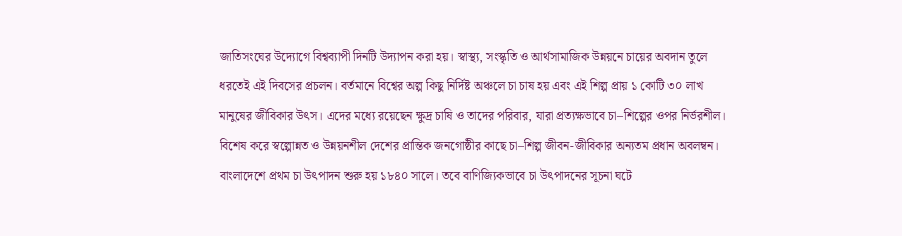জাতিসংঘের উদ্যোগে বিশ্বব্যাপী দিনটি উদ্যাপন করা হয়। স্বাস্থ্য, সংস্কৃতি ও আর্থসামাজিক উন্নয়নে চায়ের অবদান তুলে ধরতেই এই দিবসের প্রচলন। বর্তমানে বিশ্বের অল্প কিছু নির্দিষ্ট অঞ্চলে চা চাষ হয় এবং এই শিল্প প্রায় ১ কোটি ৩০ লাখ মানুষের জীবিকার উৎস। এদের মধ্যে রয়েছেন ক্ষুদ্র চাষি ও তাদের পরিবার, যারা প্রত্যক্ষভাবে চা–শিল্পের ওপর নির্ভরশীল। বিশেষ করে স্বল্পোন্নত ও উন্নয়নশীল দেশের প্রান্তিক জনগোষ্ঠীর কাছে চা–শিল্প জীবন-জীবিকার অন্যতম প্রধান অবলম্বন।
বাংলাদেশে প্রথম চা উৎপাদন শুরু হয় ১৮৪০ সালে। তবে বাণিজ্যিকভাবে চা উৎপাদনের সূচনা ঘটে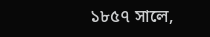১৮৫৭ সালে,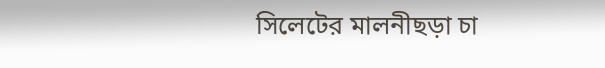সিলেটের মালনীছড়া চা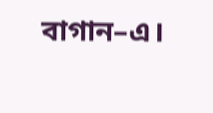বাগান–এ।